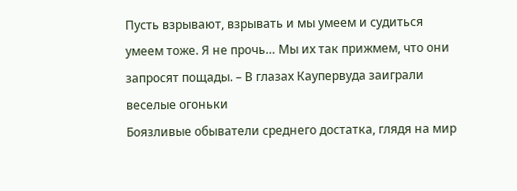Пусть взрывают, взрывать и мы умеем и судиться умеем тоже. Я не прочь… Мы их так прижмем, что они запросят пощады. – В глазах Каупервуда заиграли веселые огоньки
Боязливые обыватели среднего достатка, глядя на мир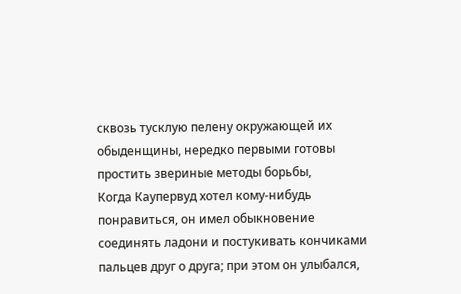сквозь тусклую пелену окружающей их обыденщины, нередко первыми готовы простить звериные методы борьбы,
Когда Каупервуд хотел кому-нибудь понравиться, он имел обыкновение соединять ладони и постукивать кончиками пальцев друг о друга; при этом он улыбался,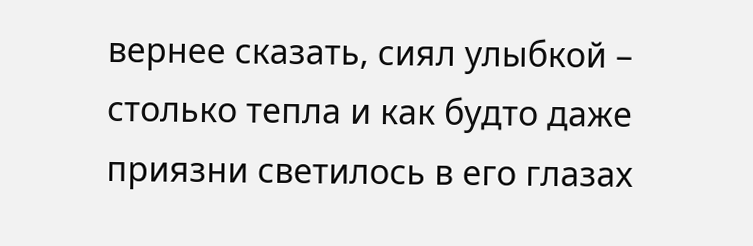вернее сказать, сиял улыбкой – столько тепла и как будто даже приязни светилось в его глазах